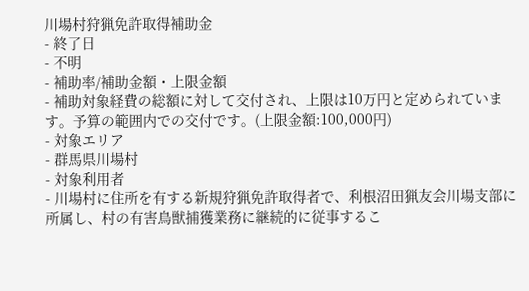川場村狩猟免許取得補助金
- 終了日
- 不明
- 補助率/補助金額・上限金額
- 補助対象経費の総額に対して交付され、上限は10万円と定められています。予算の範囲内での交付です。(上限金額:100,000円)
- 対象エリア
- 群馬県川場村
- 対象利用者
- 川場村に住所を有する新規狩猟免許取得者で、利根沼田猟友会川場支部に所属し、村の有害鳥獣捕獲業務に継続的に従事するこ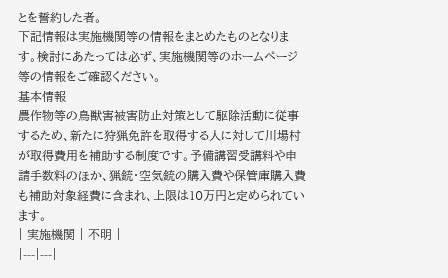とを誓約した者。
下記情報は実施機関等の情報をまとめたものとなります。検討にあたっては必ず、実施機関等のホームページ等の情報をご確認ください。
基本情報
農作物等の鳥獣害被害防止対策として駆除活動に従事するため、新たに狩猟免許を取得する人に対して川場村が取得費用を補助する制度です。予備講習受講料や申請手数料のほか、猟銃・空気銃の購入費や保管庫購入費も補助対象経費に含まれ、上限は10万円と定められています。
| 実施機関 | 不明 |
|---|---|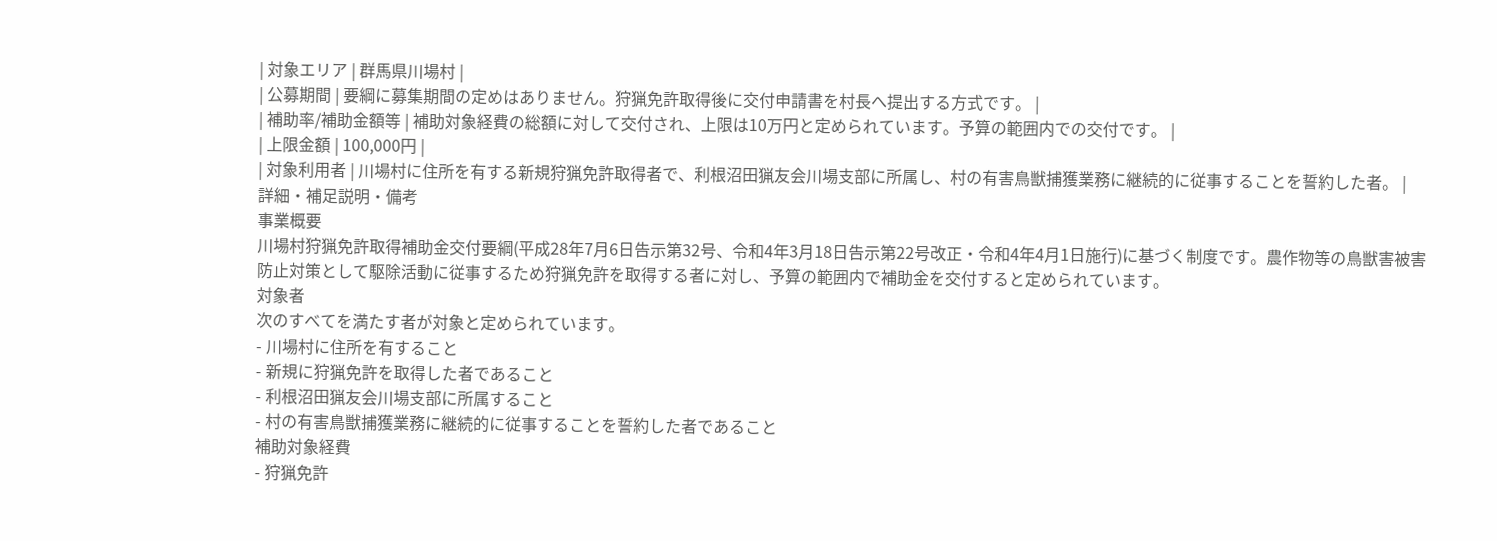| 対象エリア | 群馬県川場村 |
| 公募期間 | 要綱に募集期間の定めはありません。狩猟免許取得後に交付申請書を村長へ提出する方式です。 |
| 補助率/補助金額等 | 補助対象経費の総額に対して交付され、上限は10万円と定められています。予算の範囲内での交付です。 |
| 上限金額 | 100,000円 |
| 対象利用者 | 川場村に住所を有する新規狩猟免許取得者で、利根沼田猟友会川場支部に所属し、村の有害鳥獣捕獲業務に継続的に従事することを誓約した者。 |
詳細・補足説明・備考
事業概要
川場村狩猟免許取得補助金交付要綱(平成28年7月6日告示第32号、令和4年3月18日告示第22号改正・令和4年4月1日施行)に基づく制度です。農作物等の鳥獣害被害防止対策として駆除活動に従事するため狩猟免許を取得する者に対し、予算の範囲内で補助金を交付すると定められています。
対象者
次のすべてを満たす者が対象と定められています。
- 川場村に住所を有すること
- 新規に狩猟免許を取得した者であること
- 利根沼田猟友会川場支部に所属すること
- 村の有害鳥獣捕獲業務に継続的に従事することを誓約した者であること
補助対象経費
- 狩猟免許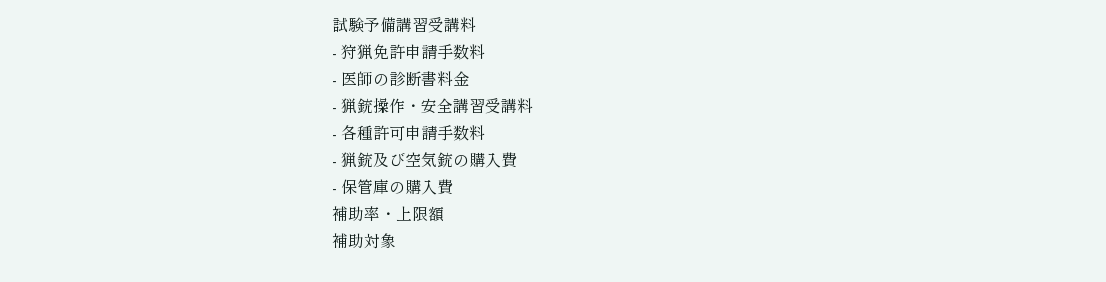試験予備講習受講料
- 狩猟免許申請手数料
- 医師の診断書料金
- 猟銃操作・安全講習受講料
- 各種許可申請手数料
- 猟銃及び空気銃の購入費
- 保管庫の購入費
補助率・上限額
補助対象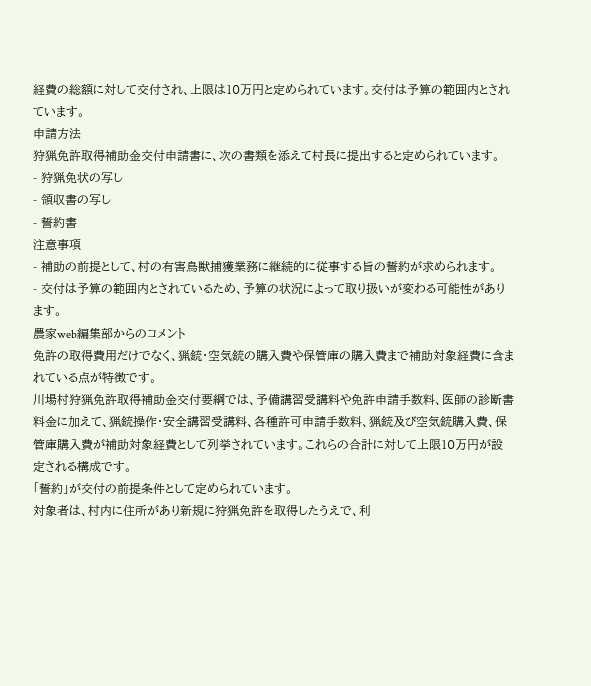経費の総額に対して交付され、上限は10万円と定められています。交付は予算の範囲内とされています。
申請方法
狩猟免許取得補助金交付申請書に、次の書類を添えて村長に提出すると定められています。
- 狩猟免状の写し
- 領収書の写し
- 誓約書
注意事項
- 補助の前提として、村の有害鳥獣捕獲業務に継続的に従事する旨の誓約が求められます。
- 交付は予算の範囲内とされているため、予算の状況によって取り扱いが変わる可能性があります。
農家web編集部からのコメント
免許の取得費用だけでなく、猟銃・空気銃の購入費や保管庫の購入費まで補助対象経費に含まれている点が特徴です。
川場村狩猟免許取得補助金交付要綱では、予備講習受講料や免許申請手数料、医師の診断書料金に加えて、猟銃操作・安全講習受講料、各種許可申請手数料、猟銃及び空気銃購入費、保管庫購入費が補助対象経費として列挙されています。これらの合計に対して上限10万円が設定される構成です。
「誓約」が交付の前提条件として定められています。
対象者は、村内に住所があり新規に狩猟免許を取得したうえで、利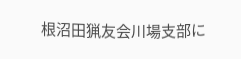根沼田猟友会川場支部に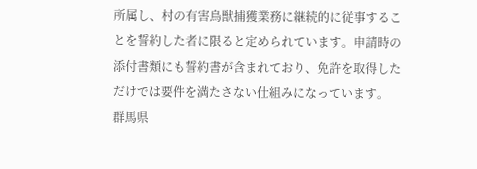所属し、村の有害鳥獣捕獲業務に継続的に従事することを誓約した者に限ると定められています。申請時の添付書類にも誓約書が含まれており、免許を取得しただけでは要件を満たさない仕組みになっています。
群馬県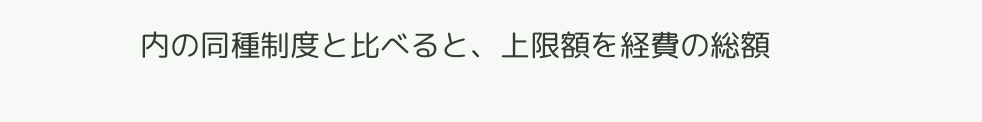内の同種制度と比べると、上限額を経費の総額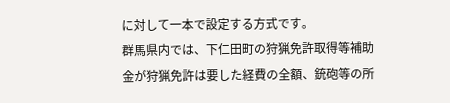に対して一本で設定する方式です。
群馬県内では、下仁田町の狩猟免許取得等補助金が狩猟免許は要した経費の全額、銃砲等の所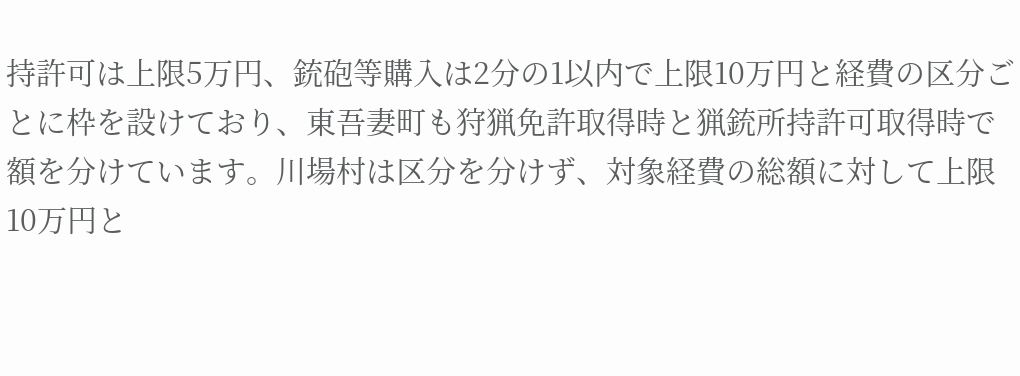持許可は上限5万円、銃砲等購入は2分の1以内で上限10万円と経費の区分ごとに枠を設けており、東吾妻町も狩猟免許取得時と猟銃所持許可取得時で額を分けています。川場村は区分を分けず、対象経費の総額に対して上限10万円と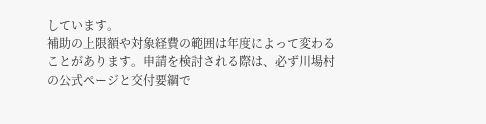しています。
補助の上限額や対象経費の範囲は年度によって変わることがあります。申請を検討される際は、必ず川場村の公式ページと交付要綱で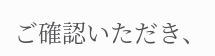ご確認いただき、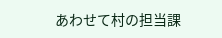あわせて村の担当課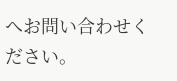へお問い合わせください。